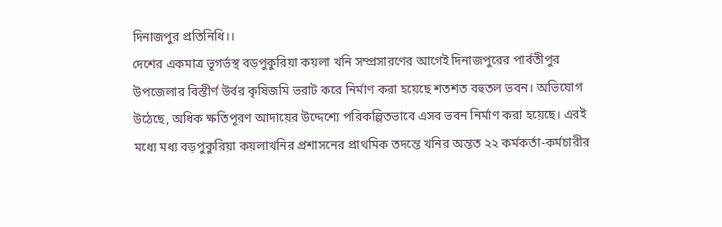দিনাজপুর প্রতিনিধি।।
দেশের একমাত্র ভূগর্ভস্থ বড়পুকুরিয়া কয়লা খনি সম্প্রসারণের আগেই দিনাজপুরের পার্বতীপুর উপজেলার বিস্তীর্ণ উর্বর কৃষিজমি ভরাট করে নির্মাণ করা হয়েছে শতশত বহুতল ভবন। অভিযোগ উঠেছে, অধিক ক্ষতিপূরণ আদায়ের উদ্দেশ্যে পরিকল্পিতভাবে এসব ভবন নির্মাণ করা হয়েছে। এরই মধ্যে মধ্য বড়পুকুরিয়া কয়লাখনির প্রশাসনের প্রাথমিক তদন্তে খনির অন্তত ২২ কর্মকর্তা-কর্মচারীর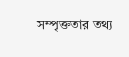সম্পৃক্ততার তথ্য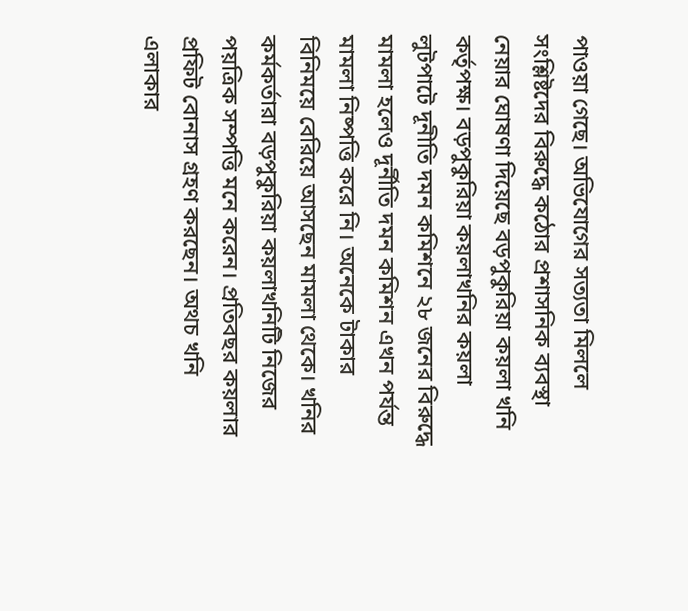পাওয়া গেছে। অভিযোগের সত্যতা মিললে সংশ্লিষ্টদের বিরুদ্ধে কঠোর প্রশাসনিক ব্যবস্থা নেয়ার ঘোষণা দিয়েছে বড়পুকুরিয়া কয়লা খনি কর্তৃপক্ষ। বড়পুকুরিয়া কয়লাখনির কয়লা লুটপাটে দূনীতি দমন কমিশনে ২৮ জনের বিরুদ্ধে মামলা হলেও দূর্নীতি দমন কমিশন এখন পর্যন্ত মামলা নিষ্পত্তি করে নি। অনেকে টাকার বিনিময়ে বেরিয়ে আসছেন মামলা থেকে। খনির কর্মকর্তারা বড়পুকুরিয়া কয়লাখনিটি নিজের পয়ত্রিক সম্পত্তি মনে করেন। প্রতিবছর কয়লার প্রফিট বোনাস গ্রহণ করছেন। অথচ খনি এলাকার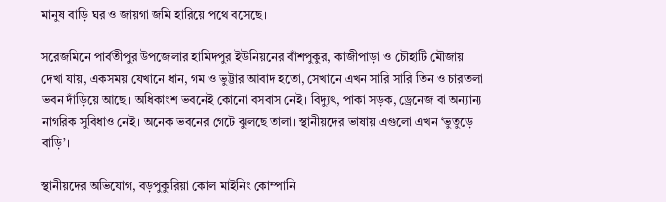মানুষ বাড়ি ঘর ও জায়গা জমি হারিয়ে পথে বসেছে।

সরেজমিনে পার্বতীপুর উপজেলার হামিদপুর ইউনিয়নের বাঁশপুকুর, কাজীপাড়া ও চৌহাটি মৌজায় দেখা যায়, একসময় যেখানে ধান, গম ও ভুট্টার আবাদ হতো, সেখানে এখন সারি সারি তিন ও চারতলা ভবন দাঁড়িয়ে আছে। অধিকাংশ ভবনেই কোনো বসবাস নেই। বিদ্যুৎ, পাকা সড়ক, ড্রেনেজ বা অন্যান্য নাগরিক সুবিধাও নেই। অনেক ভবনের গেটে ঝুলছে তালা। স্থানীয়দের ভাষায় এগুলো এখন ‘ভুতুড়ে বাড়ি’।

স্থানীয়দের অভিযোগ, বড়পুকুরিয়া কোল মাইনিং কোম্পানি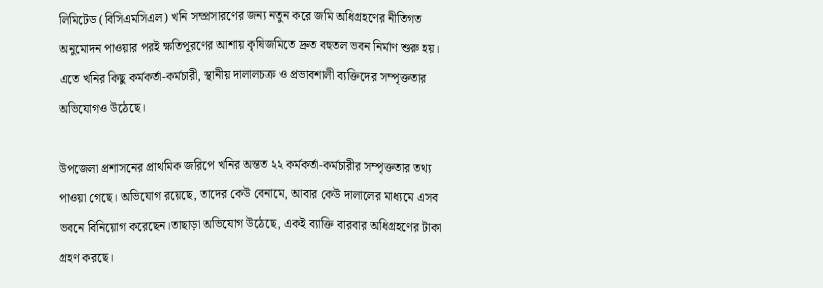লিমিটেড (বিসিএমসিএল) খনি সম্প্রসারণের জন্য নতুন করে জমি অধিগ্রহণের নীতিগত অনুমোদন পাওয়ার পরই ক্ষতিপূরণের আশায় কৃষিজমিতে দ্রুত বহুতল ভবন নির্মাণ শুরু হয়। এতে খনির কিছু কর্মকর্তা-কর্মচারী, স্থানীয় দালালচক্র ও প্রভাবশালী ব্যক্তিদের সম্পৃক্ততার অভিযোগও উঠেছে।

উপজেলা প্রশাসনের প্রাথমিক জরিপে খনির অন্তত ২২ কর্মকর্তা-কর্মচারীর সম্পৃক্ততার তথ্য পাওয়া গেছে। অভিযোগ রয়েছে, তাদের কেউ বেনামে, আবার কেউ দালালের মাধ্যমে এসব ভবনে বিনিয়োগ করেছেন।তাছাড়া অভিযোগ উঠেছে, একই ব্যাক্তি বারবার অধিগ্রহণের টাকা গ্রহণ করছে।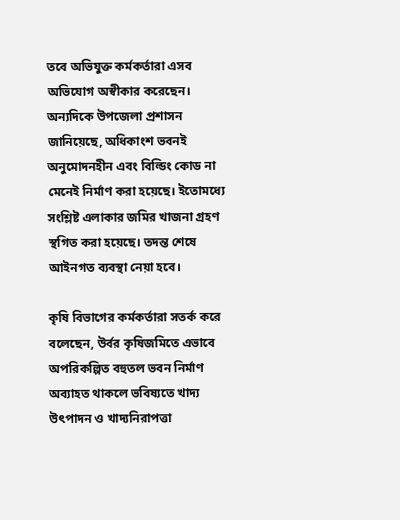তবে অভিযুক্ত কর্মকর্তারা এসব অভিযোগ অস্বীকার করেছেন। অন্যদিকে উপজেলা প্রশাসন জানিয়েছে, অধিকাংশ ভবনই অনুমোদনহীন এবং বিল্ডিং কোড না মেনেই নির্মাণ করা হয়েছে। ইতোমধ্যে সংশ্লিষ্ট এলাকার জমির খাজনা গ্রহণ স্থগিত করা হয়েছে। তদন্ত শেষে আইনগত ব্যবস্থা নেয়া হবে।

কৃষি বিভাগের কর্মকর্তারা সতর্ক করে বলেছেন, উর্বর কৃষিজমিতে এভাবে অপরিকল্পিত বহুতল ভবন নির্মাণ অব্যাহত থাকলে ভবিষ্যতে খাদ্য উৎপাদন ও খাদ্যনিরাপত্তা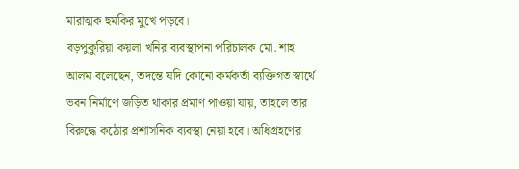মারাত্মক হুমকির মুখে পড়বে।
বড়পুকুরিয়া কয়লা খনির ব্যবস্থাপনা পরিচালক মো. শাহ আলম বলেছেন, তদন্তে যদি কোনো কর্মকর্তা ব্যক্তিগত স্বার্থে ভবন নির্মাণে জড়িত থাকার প্রমাণ পাওয়া যায়, তাহলে তার বিরুদ্ধে কঠোর প্রশাসনিক ব্যবস্থা নেয়া হবে। অধিগ্রহণের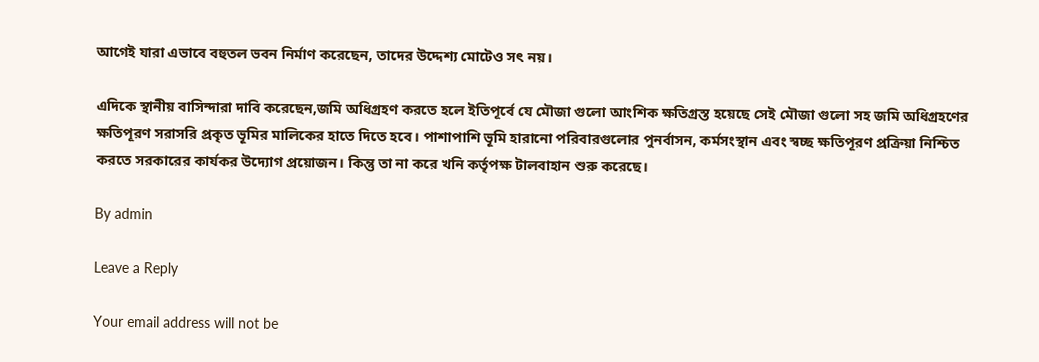আগেই যারা এভাবে বহুতল ভবন নির্মাণ করেছেন, তাদের উদ্দেশ্য মোটেও সৎ নয়।

এদিকে স্থানীয় বাসিন্দারা দাবি করেছেন,জমি অধিগ্রহণ করতে হলে ইতিপূর্বে যে মৌজা গুলো আংশিক ক্ষতিগ্রস্ত হয়েছে সেই মৌজা গুলো সহ জমি অধিগ্রহণের ক্ষতিপূরণ সরাসরি প্রকৃত ভূমির মালিকের হাতে দিতে হবে। পাশাপাশি ভূমি হারানো পরিবারগুলোর পুনর্বাসন, কর্মসংস্থান এবং স্বচ্ছ ক্ষতিপূরণ প্রক্রিয়া নিশ্চিত করতে সরকারের কার্যকর উদ্যোগ প্রয়োজন। কিন্তু তা না করে খনি কর্তৃপক্ষ টালবাহান শুরু করেছে।

By admin

Leave a Reply

Your email address will not be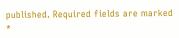published. Required fields are marked *